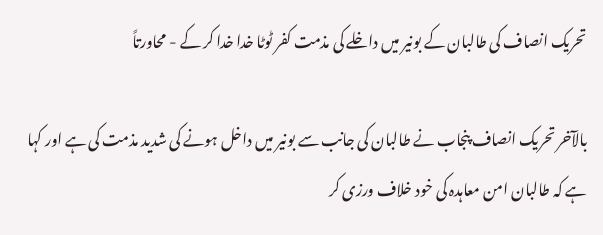تحریک انصاف کی طالبان کے بونیر میں داخلے کی مذمت کفر ٹوٹا خدا خدا کر کے - محاورتاً

بالآخر تحریک انصاف پنجاب نے طالبان کی جانب سے بونیر میں داخل ہونے کی شدید مذمت کی ہے اور کہا ہے کہ طالبان امن معاہدہ کی خود خلاف ورزی کر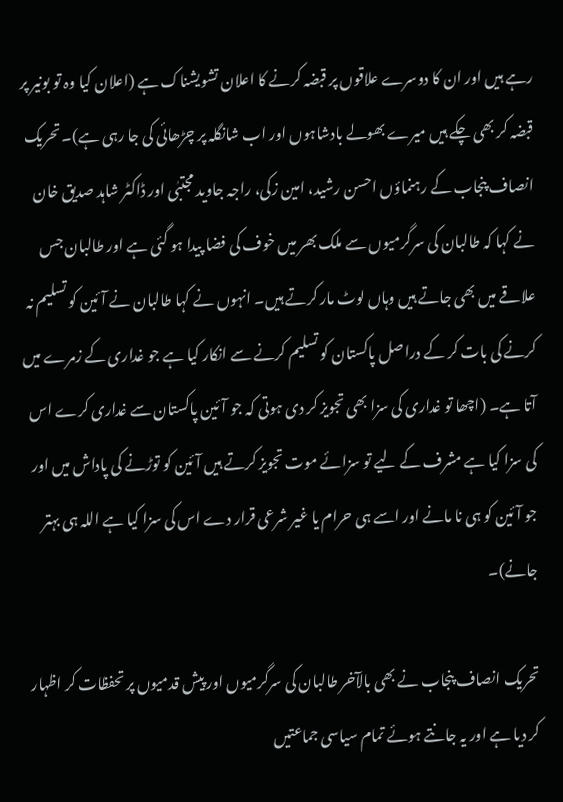رہے ہیں اور ان کا دوسرے علاقوں پر قبضہ کرنے کا اعلان تشویشناک ہے (اعلان کیا وہ تو بونیر پر قبضہ کر بھی چکے ہیں میرے بھولے بادشاہوں اور اب شانگلہ پر چڑھائی کی جا رہی ہے)۔ تحریک انصاف پنجاب کے رہنماؤں احسن رشید، امین زکی، راجہ جاوید مجتبٰی اور ڈاکٹر شاہد صدیق خان نے کہا کہ طالبان کی سرگرمیوں سے ملک بھر میں خوف کی فضا پیدا ہو گئی ہے اور طالبان جس علاقے میں بھی جاتے ہیں وہاں لوٹ مار کرتے ہیں۔ انہوں نے کہا طالبان نے آئین کو تسلیم نہ کرنے کی بات کر کے دراصل پاکستان کو تسلیم کرنے سے انکار کیا ہے جو غداری کے زمرے میں آتا ہے۔ (اچھا تو غداری کی سزا بھی تجویز کر دی ہوتی کہ جو آئین پاکستان سے غداری کرے اس کی سزا کیا ہے مشرف کے لیے تو سزائے موت تجویز کرتے ہیں آئین کو توڑنے کی پاداش میں اور جو آئین کو ہی نا مانے اور اسے ہی حرام یا غیر شرعی قرار دے اس کی سزا کیا ہے اللہ ہی بہتر جانے)۔

تحریک انصاف پنجاب نے بھی بالآخر طالبان کی سرگرمیوں اور پیش قدمیوں پر تحفظات کر اظہار کر دیا ہے اور یہ جانتے ہوئے تمام سیاسی جماعتیں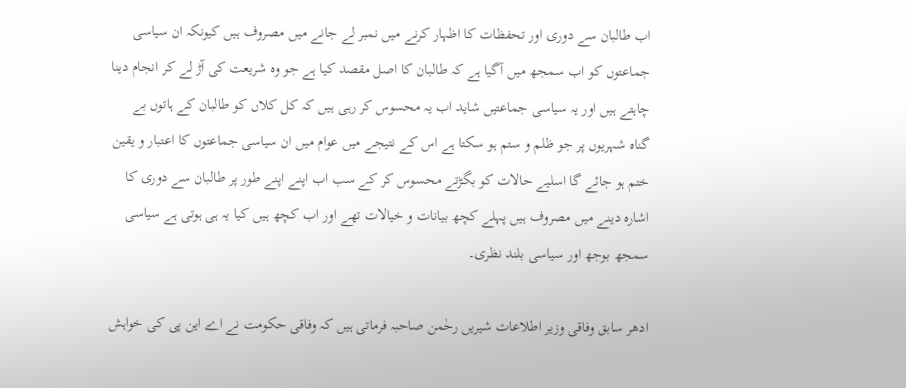اب طالبان سے دوری اور تحفظات کا اظہار کرنے میں نمبر لے جانے میں مصروف ہیں کیونکہ ان سیاسی جماعتوں کو اب سمجھ میں آگیا ہے کہ طالبان کا اصل مقصد کیا ہے جو وہ شریعت کی آڑ لے کر انجام دینا چاہتے ہیں اور یہ سیاسی جماعتیں شاید اب یہ محسوس کر رہی ہیں کہ کل کلاں کو طالبان کے ہاتوں بے گناہ شہریوں پر جو ظلم و ستم ہو سکتا ہے اس کے نتیجے میں عوام میں ان سیاسی جماعتوں کا اعتبار و یقین ختم ہو جائے گا اسلیے حالات کو بگڑتے محسوس کر کے سب اب اپنے اپنے طور پر طالبان سے دوری کا اشارہ دینے میں مصروف ہیں پہلے کچھ بیانات و خیالات تھے اور اب کچھ ہیں کیا یہ ہی ہوتی ہے سیاسی سمجھ بوجھ اور سیاسی بلند نظری۔

ادھر سابق وفاقی وزیر اطلاعات شیریں رحٰمن صاحبہ فرماتی ہیں کہ وفاقی حکومت نے اے این پی کی خواہش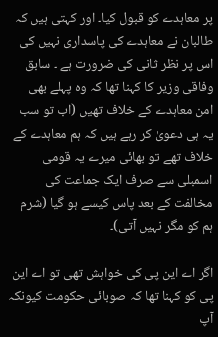پر معاہدے کو قبول کیا۔ اور کہتی ہیں کہ طالبان نے معاہدے کی پاسداری نہیں کی اس پر نظر ثانی کی ضرورت ہے ۔ سابق وفاقی وزیر کا کہنا تھا کہ وہ پہلے بھی امن معاہدے کے خلاف تھیں (اب تو سب یہ ہی دعویٰ کر رہے ہیں کہ ہم معاہدے کے خلاف تھے تو بھائی میرے یہ قومی اسمبلی سے صرف ایک جماعت کی مخالفت کے بعد پاس کیسے ہو گیا (شرم ہم کو مگر نہیں آتی)۔

اگر اے این پی کی خواہش تھی تو اے این پی کو کہنا تھا کہ صوبائی حکومت کیونکہ آپ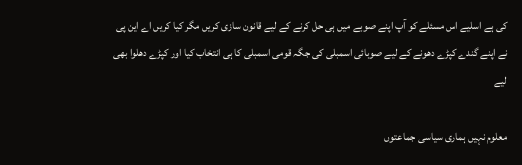کی ہے اسلیے اس مسئلے کو آپ اپنے صوبے میں ہی حل کرنے کے لیے قانون سازی کریں مگر کیا کریں اے این پی نے اپنے گندے کپڑے دھونے کے لیے صوبائی اسمبلی کی جگہ قومی اسمبلی کا ہی انتخاب کیا اور کپڑے دھلوا بھی لیے

معلوم نہیں ہماری سیاسی جماعتوں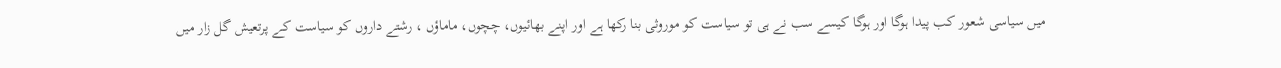میں سیاسی شعور کب پیدا ہوگا اور ہوگا کیسے سب نے ہی تو سیاست کو موروثی بنا رکھا ہے اور اپنے بھائیوں، چچوں، ماماؤں ، رشتے داروں کو سیاست کے پرتعیش گل زار میں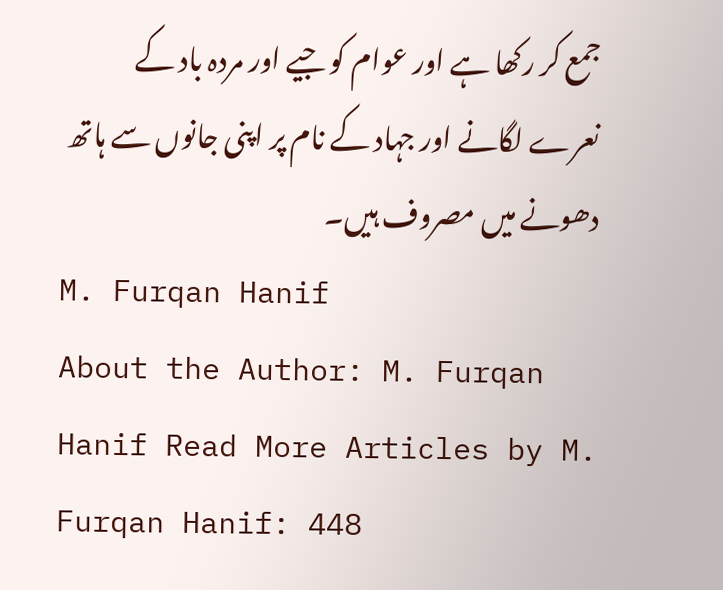جمع کر رکھا ہے اور عوام کو جیے اور مردہ باد کے نعرے لگانے اور جہاد کے نام پر اپنی جانوں سے ہاتھ دھونے میں مصروف ہیں۔
M. Furqan Hanif
About the Author: M. Furqan Hanif Read More Articles by M. Furqan Hanif: 448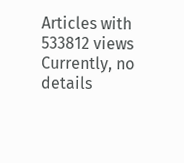Articles with 533812 views Currently, no details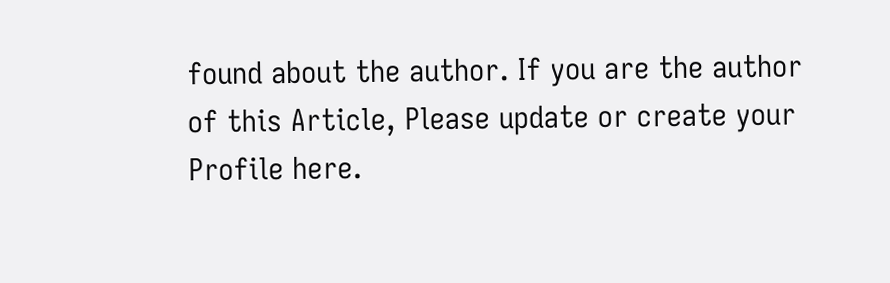found about the author. If you are the author of this Article, Please update or create your Profile here.